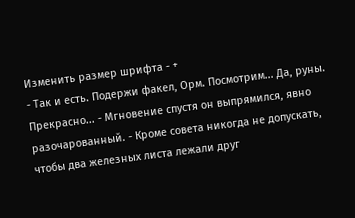Изменить размер шрифта - +
- Так и есть. Подержи факел, Орм. Посмотрим... Да, руны. Прекрасно... - Мгновение спустя он выпрямился, явно разочарованный. - Кроме совета никогда не допускать, чтобы два железных листа лежали друг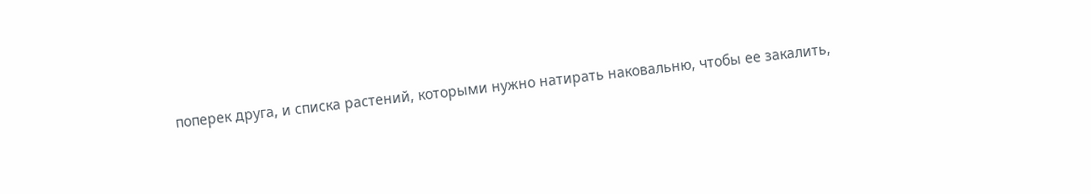поперек друга, и списка растений, которыми нужно натирать наковальню, чтобы ее закалить,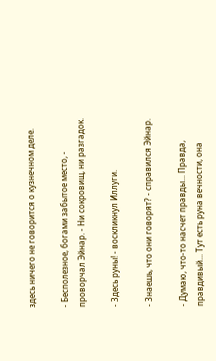здесь ничего не говорится о кузнечном деле.

- Бесполезное, богами забытое место, - проворчал Эйнар. - Ни сокровищ, ни разгадок.

- Здесь руны! - воскликнул Иллуги.

- Знаешь, что они говорят? - справился Эйнар.

- Думаю, что-то насчет правды... Правда, правдивый... Тут есть руна вечности, она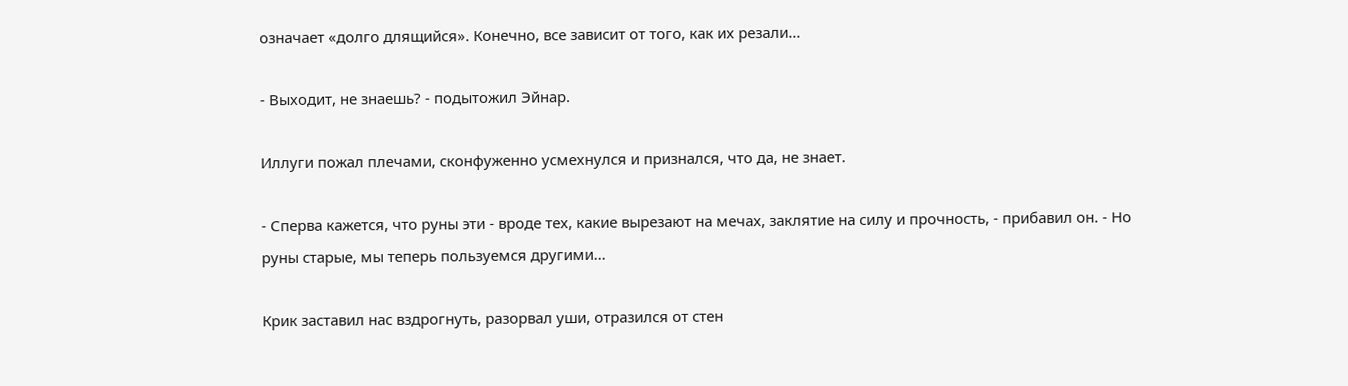означает «долго длящийся». Конечно, все зависит от того, как их резали...

- Выходит, не знаешь? - подытожил Эйнар.

Иллуги пожал плечами, сконфуженно усмехнулся и признался, что да, не знает.

- Сперва кажется, что руны эти - вроде тех, какие вырезают на мечах, заклятие на силу и прочность, - прибавил он. - Но руны старые, мы теперь пользуемся другими...

Крик заставил нас вздрогнуть, разорвал уши, отразился от стен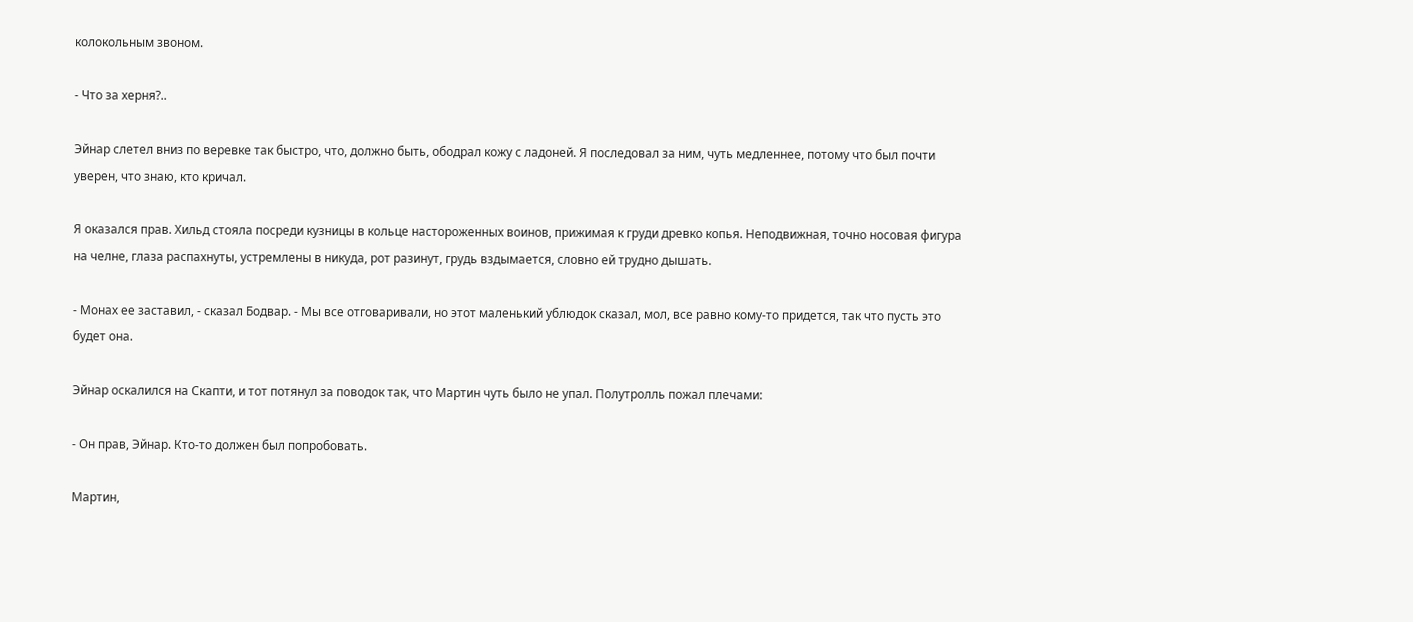колокольным звоном.

- Что за херня?..

Эйнар слетел вниз по веревке так быстро, что, должно быть, ободрал кожу с ладоней. Я последовал за ним, чуть медленнее, потому что был почти уверен, что знаю, кто кричал.

Я оказался прав. Хильд стояла посреди кузницы в кольце настороженных воинов, прижимая к груди древко копья. Неподвижная, точно носовая фигура на челне, глаза распахнуты, устремлены в никуда, рот разинут, грудь вздымается, словно ей трудно дышать.

- Монах ее заставил, - сказал Бодвар. - Мы все отговаривали, но этот маленький ублюдок сказал, мол, все равно кому-то придется, так что пусть это будет она.

Эйнар оскалился на Скапти, и тот потянул за поводок так, что Мартин чуть было не упал. Полутролль пожал плечами:

- Он прав, Эйнар. Кто-то должен был попробовать.

Мартин,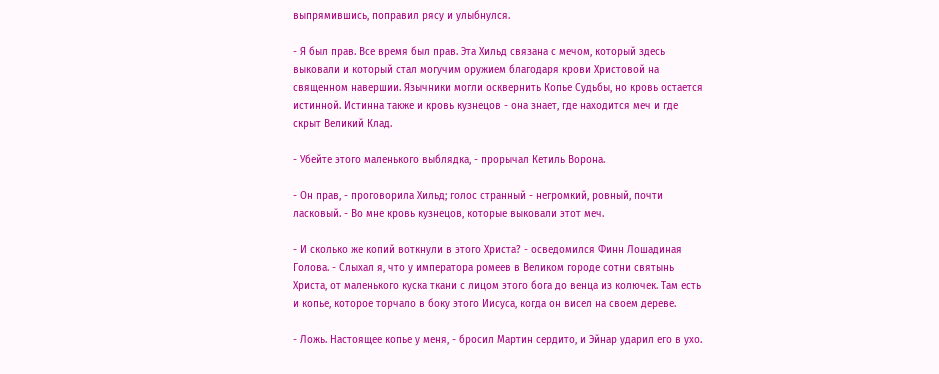выпрямившись, поправил рясу и улыбнулся.

- Я был прав. Все время был прав. Эта Хильд связана с мечом, который здесь выковали и который стал могучим оружием благодаря крови Христовой на священном навершии. Язычники могли осквернить Копье Судьбы, но кровь остается истинной. Истинна также и кровь кузнецов - она знает, где находится меч и где скрыт Великий Клад.

- Убейте этого маленького выблядка, - прорычал Кетиль Ворона.

- Он прав, - проговорила Хильд; голос странный - негромкий, ровный, почти ласковый. - Во мне кровь кузнецов, которые выковали этот меч.

- И сколько же копий воткнули в этого Христа? - осведомился Финн Лошадиная Голова. - Слыхал я, что у императора ромеев в Великом городе сотни святынь Христа, от маленького куска ткани с лицом этого бога до венца из колючек. Там есть и копье, которое торчало в боку этого Иисуса, когда он висел на своем дереве.

- Ложь. Настоящее копье у меня, - бросил Мартин сердито, и Эйнар ударил его в ухо.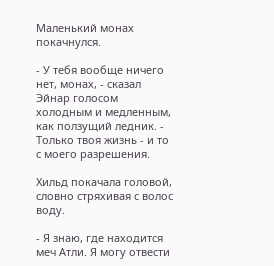Маленький монах покачнулся.

- У тебя вообще ничего нет, монах, - сказал Эйнар голосом холодным и медленным, как ползущий ледник. - Только твоя жизнь - и то с моего разрешения.

Хильд покачала головой, словно стряхивая с волос воду.

- Я знаю, где находится меч Атли. Я могу отвести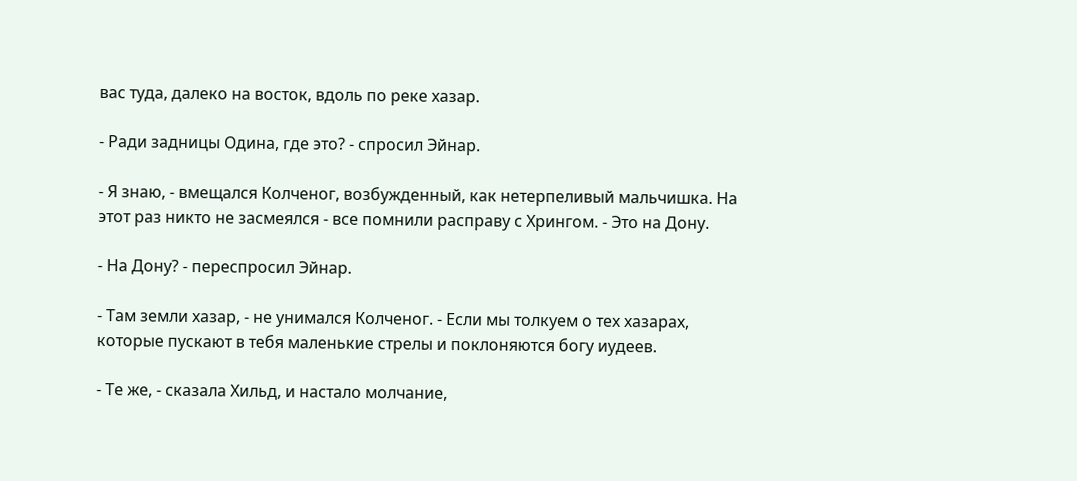вас туда, далеко на восток, вдоль по реке хазар.

- Ради задницы Одина, где это? - спросил Эйнар.

- Я знаю, - вмещался Колченог, возбужденный, как нетерпеливый мальчишка. На этот раз никто не засмеялся - все помнили расправу с Хрингом. - Это на Дону.

- На Дону? - переспросил Эйнар.

- Там земли хазар, - не унимался Колченог. - Если мы толкуем о тех хазарах, которые пускают в тебя маленькие стрелы и поклоняются богу иудеев.

- Те же, - сказала Хильд, и настало молчание,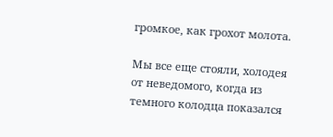громкое, как грохот молота.

Мы все еще стояли, холодея от неведомого, когда из темного колодца показался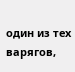один из тех варягов,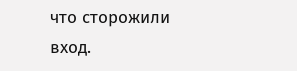что сторожили вход.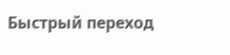Быстрый переход